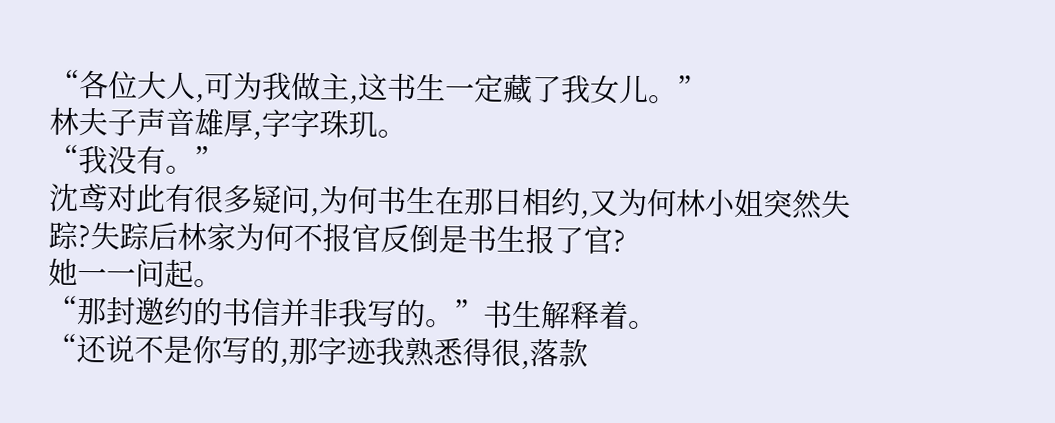“各位大人,可为我做主,这书生一定藏了我女儿。”
林夫子声音雄厚,字字珠玑。
“我没有。”
沈鸢对此有很多疑问,为何书生在那日相约,又为何林小姐突然失踪?失踪后林家为何不报官反倒是书生报了官?
她一一问起。
“那封邀约的书信并非我写的。”书生解释着。
“还说不是你写的,那字迹我熟悉得很,落款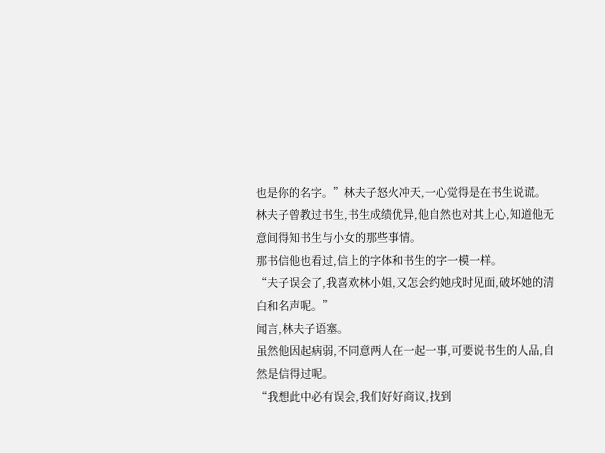也是你的名字。”林夫子怒火冲天,一心觉得是在书生说谎。
林夫子曾教过书生,书生成绩优异,他自然也对其上心,知道他无意间得知书生与小女的那些事情。
那书信他也看过,信上的字体和书生的字一模一样。
“夫子误会了,我喜欢林小姐,又怎会约她戌时见面,破坏她的清白和名声呢。”
闻言,林夫子语塞。
虽然他因起病弱,不同意两人在一起一事,可要说书生的人品,自然是信得过呢。
“我想此中必有误会,我们好好商议,找到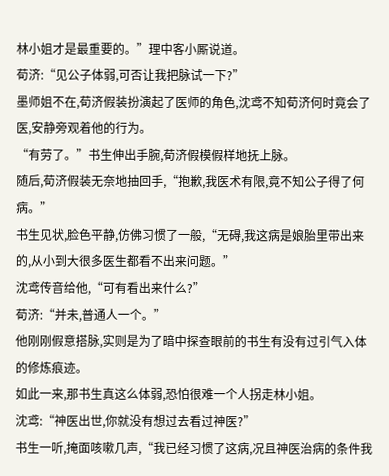林小姐才是最重要的。”理中客小厮说道。
荀济:“见公子体弱,可否让我把脉试一下?”
墨师姐不在,荀济假装扮演起了医师的角色,沈鸢不知荀济何时竟会了医,安静旁观着他的行为。
“有劳了。”书生伸出手腕,荀济假模假样地抚上脉。
随后,荀济假装无奈地抽回手,“抱歉,我医术有限,竟不知公子得了何病。”
书生见状,脸色平静,仿佛习惯了一般,“无碍,我这病是娘胎里带出来的,从小到大很多医生都看不出来问题。”
沈鸢传音给他,“可有看出来什么?”
荀济:“并未,普通人一个。”
他刚刚假意搭脉,实则是为了暗中探查眼前的书生有没有过引气入体的修炼痕迹。
如此一来,那书生真这么体弱,恐怕很难一个人拐走林小姐。
沈鸢:“神医出世,你就没有想过去看过神医?”
书生一听,掩面咳嗽几声,“我已经习惯了这病,况且神医治病的条件我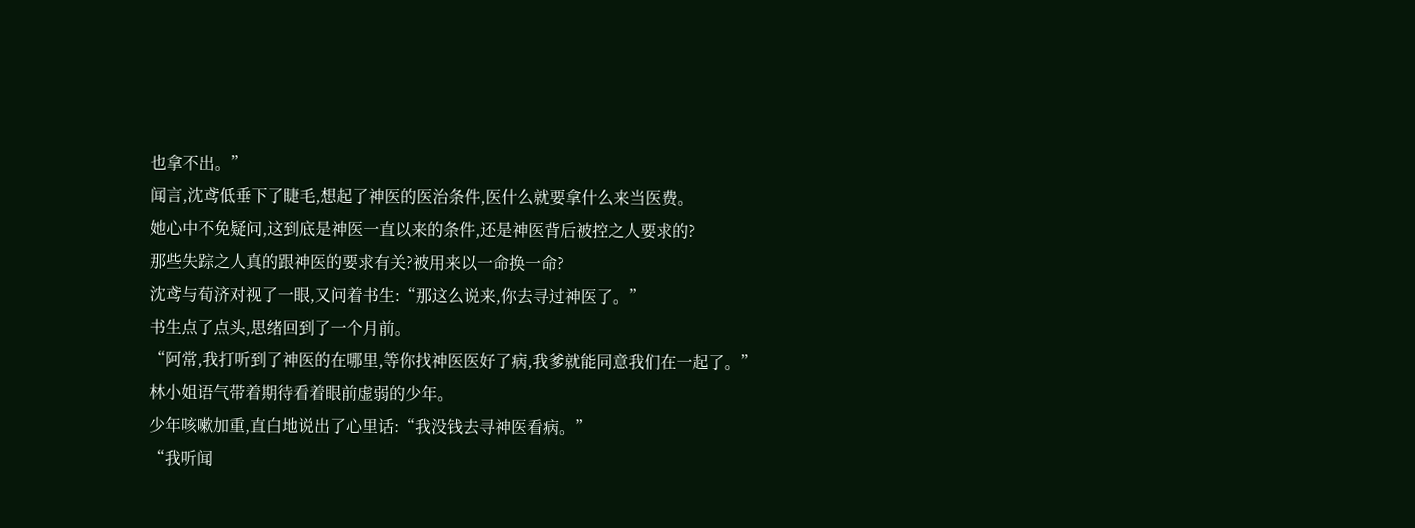也拿不出。”
闻言,沈鸢低垂下了睫毛,想起了神医的医治条件,医什么就要拿什么来当医费。
她心中不免疑问,这到底是神医一直以来的条件,还是神医背后被控之人要求的?
那些失踪之人真的跟神医的要求有关?被用来以一命换一命?
沈鸢与荀济对视了一眼,又问着书生:“那这么说来,你去寻过神医了。”
书生点了点头,思绪回到了一个月前。
“阿常,我打听到了神医的在哪里,等你找神医医好了病,我爹就能同意我们在一起了。”
林小姐语气带着期待看着眼前虚弱的少年。
少年咳嗽加重,直白地说出了心里话:“我没钱去寻神医看病。”
“我听闻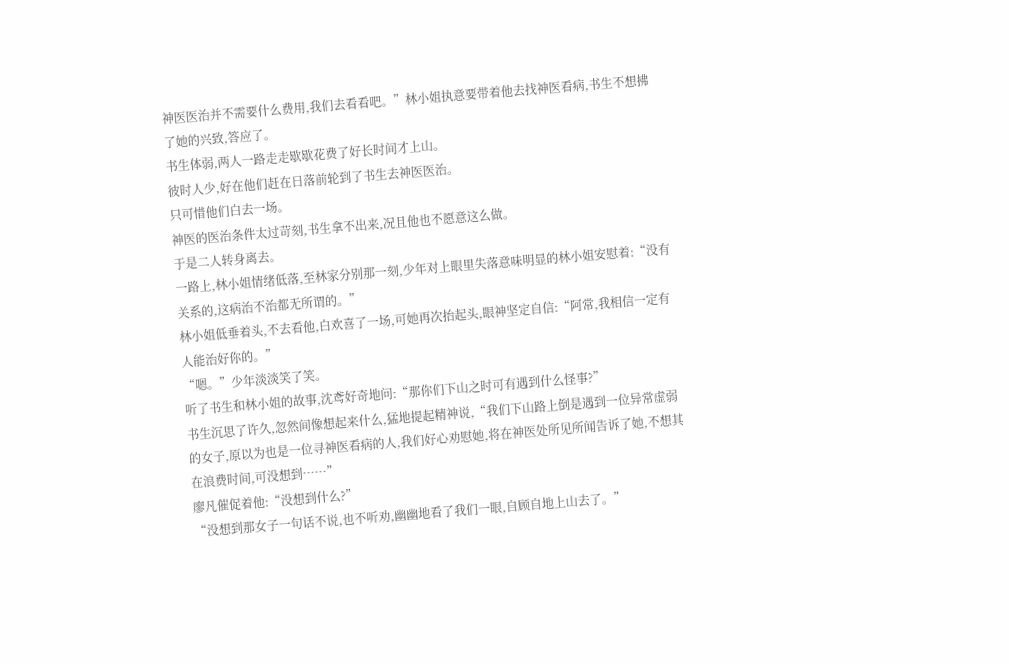神医医治并不需要什么费用,我们去看看吧。”林小姐执意要带着他去找神医看病,书生不想拂了她的兴致,答应了。
书生体弱,两人一路走走歇歇花费了好长时间才上山。
彼时人少,好在他们赶在日落前轮到了书生去神医医治。
只可惜他们白去一场。
神医的医治条件太过苛刻,书生拿不出来,况且他也不愿意这么做。
于是二人转身离去。
一路上,林小姐情绪低落,至林家分别那一刻,少年对上眼里失落意味明显的林小姐安慰着:“没有关系的,这病治不治都无所谓的。”
林小姐低垂着头,不去看他,白欢喜了一场,可她再次抬起头,眼神坚定自信:“阿常,我相信一定有人能治好你的。”
“嗯。”少年淡淡笑了笑。
听了书生和林小姐的故事,沈鸢好奇地问:“那你们下山之时可有遇到什么怪事?”
书生沉思了许久,忽然间像想起来什么,猛地提起精神说,“我们下山路上倒是遇到一位异常虚弱的女子,原以为也是一位寻神医看病的人,我们好心劝慰她,将在神医处所见所闻告诉了她,不想其在浪费时间,可没想到……”
廖凡催促着他:“没想到什么?”
“没想到那女子一句话不说,也不听劝,幽幽地看了我们一眼,自顾自地上山去了。”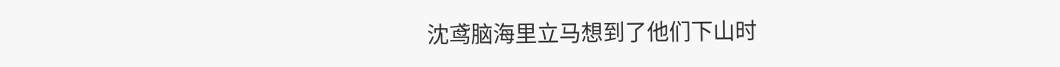沈鸢脑海里立马想到了他们下山时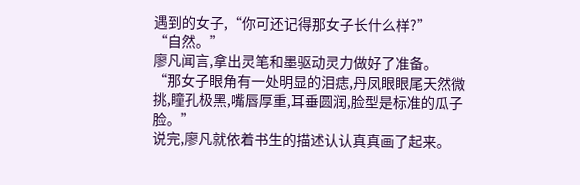遇到的女子,“你可还记得那女子长什么样?”
“自然。”
廖凡闻言,拿出灵笔和墨驱动灵力做好了准备。
“那女子眼角有一处明显的泪痣,丹凤眼眼尾天然微挑,瞳孔极黑,嘴唇厚重,耳垂圆润,脸型是标准的瓜子脸。”
说完,廖凡就依着书生的描述认认真真画了起来。